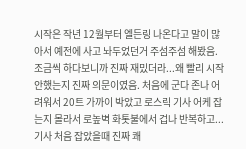시작은 작년 12월부터 엘든링 나온다고 말이 많아서 예전에 사고 놔두었던거 주섬주섬 해봤음. 조금씩 하다보니까 진짜 재밌더라...왜 빨리 시작 안했는지 진짜 의문이였음. 처음에 군다 존나 어려워서 20트 가까이 박았고 로스릭 기사 어케 잡는지 몰라서 로높벽 화톳불에서 겁나 반복하고...기사 처음 잡았을때 진짜 쾌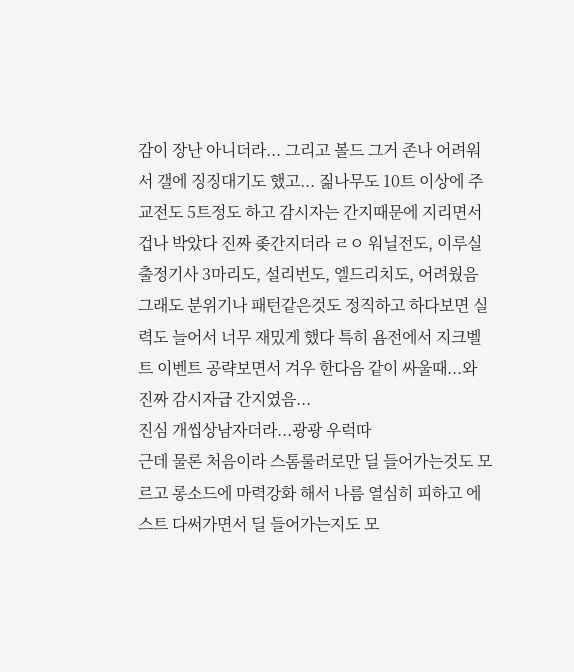감이 장난 아니더라... 그리고 볼드 그거 존나 어려워서 갤에 징징대기도 했고... 짊나무도 10트 이상에 주교전도 5트정도 하고 감시자는 간지때문에 지리면서 겁나 박았다 진짜 좆간지더라 ㄹㅇ 워닐전도, 이루실 출정기사 3마리도, 설리번도, 엘드리치도, 어려웠음 그래도 분위기나 패턴같은것도 정직하고 하다보면 실력도 늘어서 너무 재밌게 했다 특히 욤전에서 지크벨트 이벤트 공략보면서 겨우 한다음 같이 싸울때...와 진짜 감시자급 간지였음...
진심 개씹상남자더라...광광 우럭따
근데 물론 처음이라 스톰룰러로만 딜 들어가는것도 모르고 롱소드에 마력강화 해서 나름 열심히 피하고 에스트 다써가면서 딜 들어가는지도 모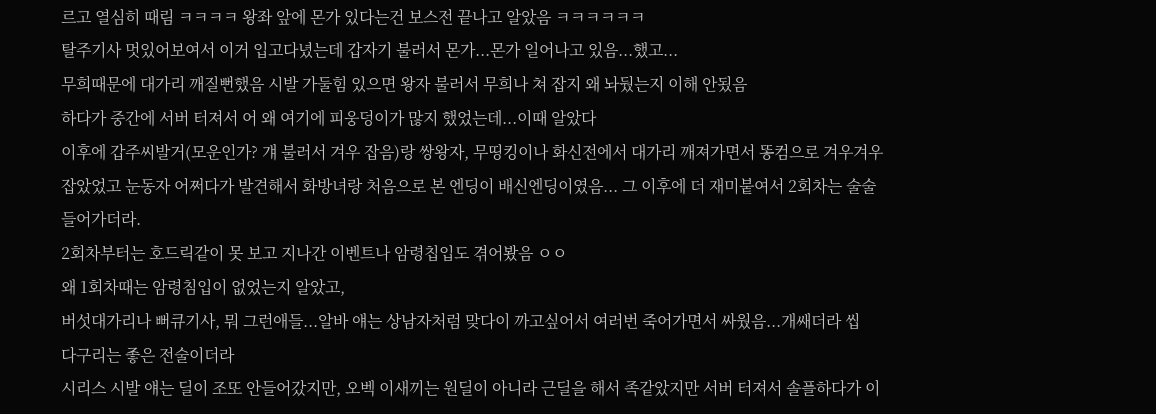르고 열심히 때림 ㅋㅋㅋㅋ 왕좌 앞에 몬가 있다는건 보스전 끝나고 알았음 ㅋㅋㅋㅋㅋㅋ
탈주기사 멋있어보여서 이거 입고다녔는데 갑자기 불러서 몬가...몬가 일어나고 있음...했고...
무희때문에 대가리 깨질뻔했음 시발 가둘힘 있으면 왕자 불러서 무희나 쳐 잡지 왜 놔뒀는지 이해 안됬음
하다가 중간에 서버 터져서 어 왜 여기에 피웅덩이가 많지 했었는데...이때 알았다
이후에 갑주씨발거(모운인가? 걔 불러서 겨우 잡음)랑 쌍왕자, 무띵킹이나 화신전에서 대가리 깨져가면서 똥컴으로 겨우겨우 잡았었고 눈동자 어쩌다가 발견해서 화방녀랑 처음으로 본 엔딩이 배신엔딩이였음... 그 이후에 더 재미붙여서 2회차는 술술 들어가더라.
2회차부터는 호드릭같이 못 보고 지나간 이벤트나 암령칩입도 겪어봤음 ㅇㅇ
왜 1회차때는 암령침입이 없었는지 알았고,
버섯대가리나 뻐큐기사, 뭐 그런애들...알바 얘는 상남자처럼 맞다이 까고싶어서 여러번 죽어가면서 싸웠음...개쌔더라 씹
다구리는 좋은 전술이더라
시리스 시발 얘는 딜이 조또 안들어갔지만, 오벡 이새끼는 원딜이 아니라 근딜을 해서 족같았지만 서버 터져서 솔플하다가 이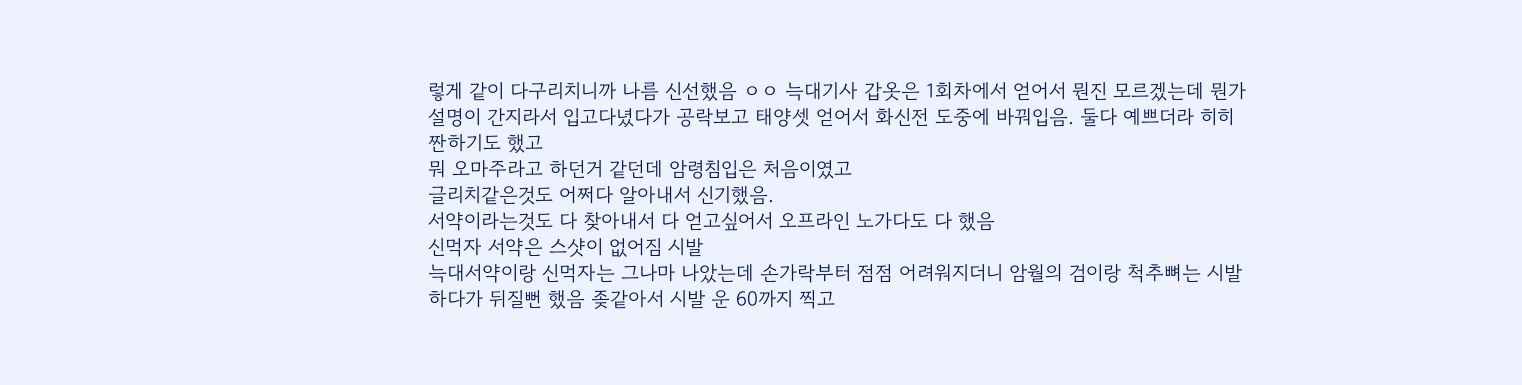렇게 같이 다구리치니까 나름 신선했음 ㅇㅇ 늑대기사 갑옷은 1회차에서 얻어서 뭔진 모르겠는데 뭔가 설명이 간지라서 입고다녔다가 공락보고 태양셋 얻어서 화신전 도중에 바꿔입음. 둘다 예쁘더라 히히
짠하기도 했고
뭐 오마주라고 하던거 같던데 암령침입은 처음이였고
글리치같은것도 어쩌다 알아내서 신기했음.
서약이라는것도 다 찾아내서 다 얻고싶어서 오프라인 노가다도 다 했음
신먹자 서약은 스샷이 없어짐 시발
늑대서약이랑 신먹자는 그나마 나았는데 손가락부터 점점 어려워지더니 암월의 검이랑 척추뼈는 시발 하다가 뒤질뻔 했음 좆같아서 시발 운 60까지 찍고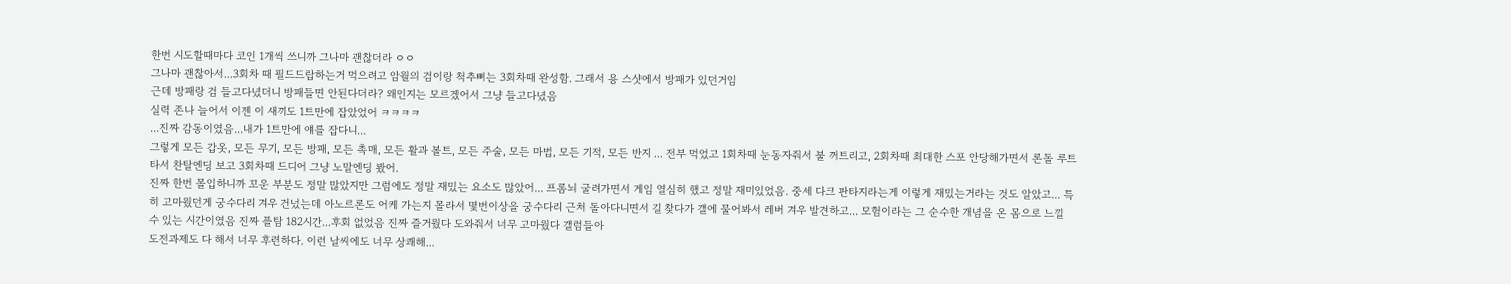한번 시도할때마다 코인 1개씩 쓰니까 그나마 괜찮더라 ㅇㅇ
그나마 괜찮아서...3회차 때 필드드랍하는거 먹으려고 암월의 검이랑 척추뼈는 3회차때 완성함. 그래서 용 스샷에서 방패가 있던거임
근데 방패랑 검 들고다녔더니 방패들면 안된다더라? 왜인지는 모르겠어서 그냥 들고다녔음
실력 존나 늘어서 이젠 이 새끼도 1트만에 잡았었어 ㅋㅋㅋㅋ
...진짜 감동이였음...내가 1트만에 얘를 잡다니...
그렇게 모든 갑옷, 모든 무기, 모든 방패, 모든 촉매, 모든 활과 볼트, 모든 주술, 모든 마법, 모든 기적, 모든 반지 ... 전부 먹었고 1회차때 눈동자줘서 불 꺼트리고, 2회차때 최대한 스포 안당해가면서 론돌 루트 타서 찬탈엔딩 보고 3회차때 드디어 그냥 노말엔딩 봤어.
진짜 한번 몰입하니까 꼬운 부분도 정말 많았지만 그럼에도 정말 재밌는 요소도 많았어... 프롬뇌 굴려가면서 게임 열심히 했고 정말 재미있었음. 중세 다크 판타지라는게 이렇게 재밌는거라는 것도 알았고... 특히 고마웠던게 궁수다리 겨우 건넜는데 아노르론도 어케 가는지 몰라서 몇번이상을 궁수다리 근처 돌아다니면서 길 찾다가 갤에 물어봐서 레버 겨우 발견하고... 모험이라는 그 순수한 개념을 온 몸으로 느낄 수 있는 시간이였음 진짜 플탐 182시간...후회 없었음 진짜 즐거웠다 도와줘서 너무 고마웠다 갤럼들아
도전과제도 다 해서 너무 후련하다. 이런 날씨에도 너무 상쾌해...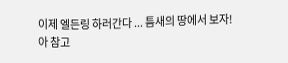이제 엘든링 하러간다 ... 틈새의 땅에서 보자!
아 참고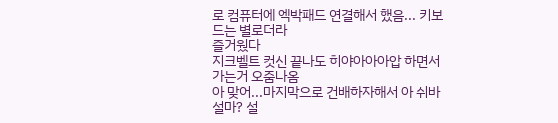로 컴퓨터에 엑박패드 연결해서 했음... 키보드는 별로더라
즐거웠다
지크벨트 컷신 끝나도 히야아아아압 하면서 가는거 오줌나옴
아 맞어...마지막으로 건배하자해서 아 쉬바 설마? 설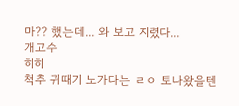마?? 했는데... 와 보고 지렸다...
개고수
히히
척추 귀때기 노가다는 ㄹㅇ 토나왔을텐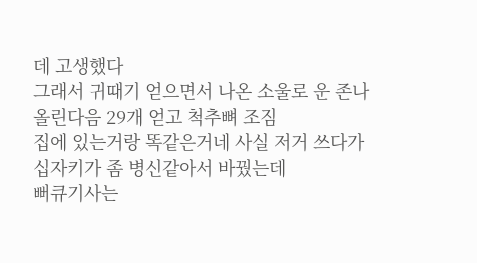데 고생했다
그래서 귀때기 얻으면서 나온 소울로 운 존나 올린다음 29개 얻고 척추뼈 조짐
집에 있는거랑 똑같은거네 사실 저거 쓰다가 십자키가 좀 병신같아서 바꿨는데
뻐큐기사는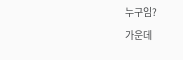누구임?
가운데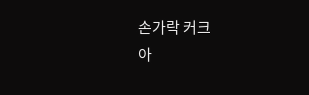손가락 커크
아